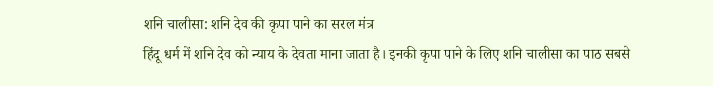शनि चालीसा: शनि देव की कृपा पाने का सरल मंत्र
हिंदू धर्म में शनि देव को न्याय के देवता माना जाता है। इनकी कृपा पाने के लिए शनि चालीसा का पाठ सबसे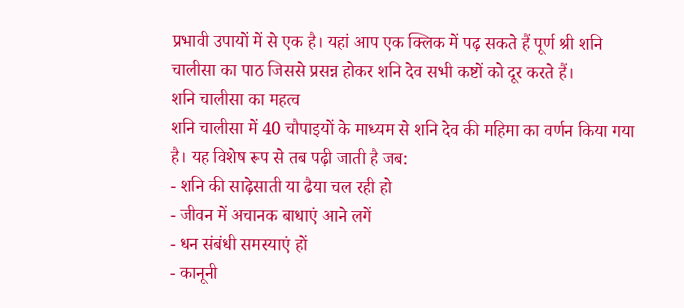प्रभावी उपायों में से एक है। यहां आप एक क्लिक में पढ़ सकते हैं पूर्ण श्री शनि चालीसा का पाठ जिससे प्रसन्न होकर शनि देव सभी कष्टों को दूर करते हैं।
शनि चालीसा का महत्व
शनि चालीसा में 40 चौपाइयों के माध्यम से शनि देव की महिमा का वर्णन किया गया है। यह विशेष रूप से तब पढ़ी जाती है जब:
- शनि की साढ़ेसाती या ढैया चल रही हो
- जीवन में अचानक बाधाएं आने लगें
- धन संबंधी समस्याएं हों
- कानूनी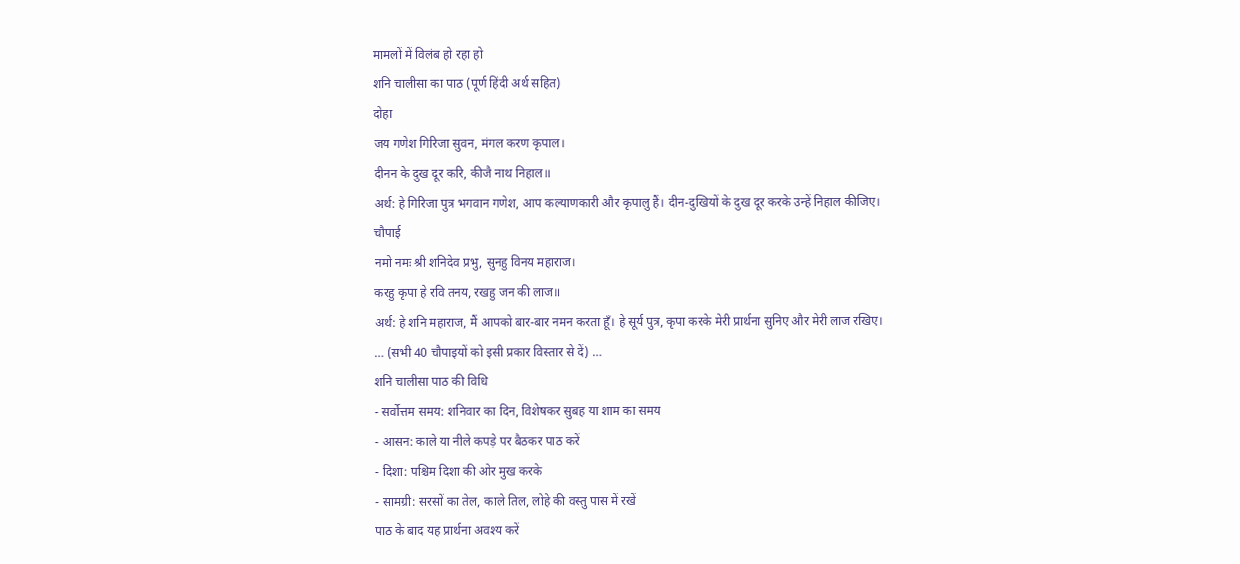मामलों में विलंब हो रहा हो
शनि चालीसा का पाठ (पूर्ण हिंदी अर्थ सहित)
दोहा
जय गणेश गिरिजा सुवन, मंगल करण कृपाल।
दीनन के दुख दूर करि, कीजै नाथ निहाल॥
अर्थ: हे गिरिजा पुत्र भगवान गणेश, आप कल्याणकारी और कृपालु हैं। दीन-दुखियों के दुख दूर करके उन्हें निहाल कीजिए।
चौपाई
नमो नमः श्री शनिदेव प्रभु, सुनहु विनय महाराज।
करहु कृपा हे रवि तनय, रखहु जन की लाज॥
अर्थ: हे शनि महाराज, मैं आपको बार-बार नमन करता हूँ। हे सूर्य पुत्र, कृपा करके मेरी प्रार्थना सुनिए और मेरी लाज रखिए।
… (सभी 40 चौपाइयों को इसी प्रकार विस्तार से दें) …
शनि चालीसा पाठ की विधि
- सर्वोत्तम समय: शनिवार का दिन, विशेषकर सुबह या शाम का समय
- आसन: काले या नीले कपड़े पर बैठकर पाठ करें
- दिशा: पश्चिम दिशा की ओर मुख करके
- सामग्री: सरसों का तेल, काले तिल, लोहे की वस्तु पास में रखें
पाठ के बाद यह प्रार्थना अवश्य करें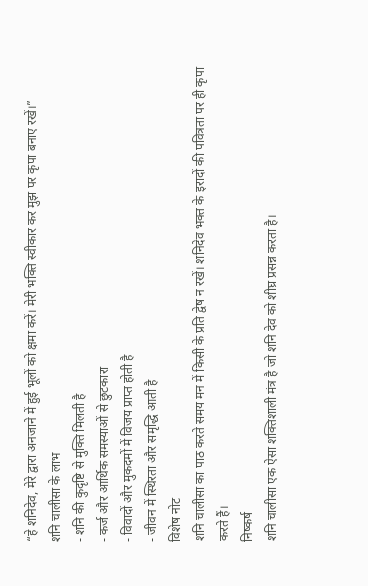“हे शनिदेव, मेरे द्वारा अनजाने में हुई भूलों को क्षमा करें। मेरी भक्ति स्वीकार कर मुझ पर कृपा बनाए रखें।”
शनि चालीसा के लाभ
- शनि की कुदृष्टि से मुक्ति मिलती है
- कर्ज और आर्थिक समस्याओं से छुटकारा
- विवादों और मुकदमों में विजय प्राप्त होती है
- जीवन में स्थिरता और समृद्धि आती है
विशेष नोट
शनि चालीसा का पाठ करते समय मन में किसी के प्रति द्वेष न रखें। शनिदेव भक्त के इरादों की पवित्रता पर ही कृपा करते हैं।
निष्कर्ष
शनि चालीसा एक ऐसा शक्तिशाली मंत्र है जो शनि देव को शीघ्र प्रसन्न करता है।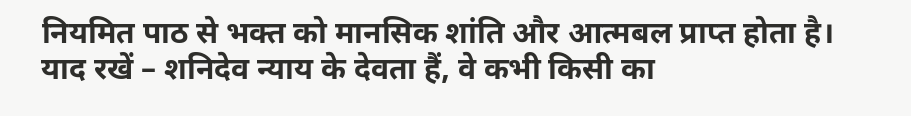नियमित पाठ से भक्त को मानसिक शांति और आत्मबल प्राप्त होता है। याद रखें – शनिदेव न्याय के देवता हैं, वे कभी किसी का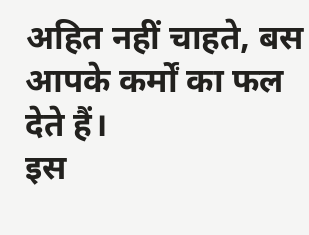अहित नहीं चाहते, बस आपके कर्मों का फल देते हैं।
इस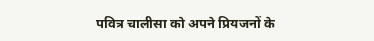पवित्र चालीसा को अपने प्रियजनों के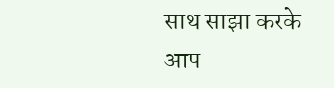साथ साझा करके आप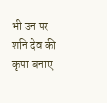भी उन पर शनि देव की कृपा बनाए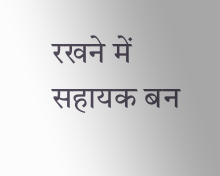रखने में सहायक बन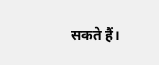सकते हैं।